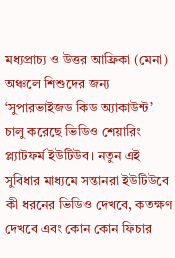মধ্যপ্রাচ্য ও উত্তর আফ্রিকা (মেনা) অঞ্চলে শিশুদের জন্য ‘সুপারভাইজড কিড অ্যাকাউন্ট’ চালু করেছে ভিডিও শেয়ারিং প্ল্যাটফর্ম ইউটিউব। নতুন এই সুবিধার মাধ্যমে সন্তানরা ইউটিউবে কী ধরনের ভিডিও দেখবে, কতক্ষণ দেখবে এবং কোন কোন ফিচার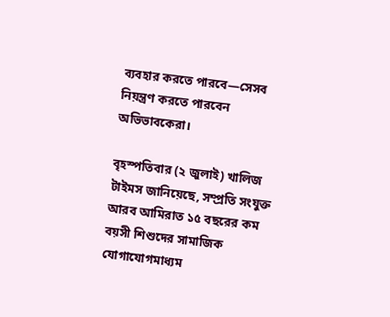ব্যবহার করতে পারবে—সেসব নিয়ন্ত্রণ করতে পারবেন অভিভাবকেরা।

বৃহস্পতিবার (২ জুলাই) খালিজ টাইমস জানিয়েছে, সম্প্রতি সংযুক্ত আরব আমিরাত ১৫ বছরের কম বয়সী শিশুদের সামাজিক যোগাযোগমাধ্যম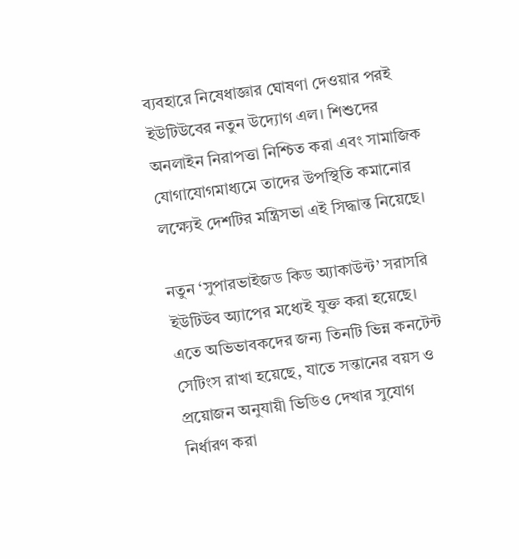ব্যবহারে নিষেধাজ্ঞার ঘোষণা দেওয়ার পরই ইউটিউবের নতুন উদ্যোগ এল। শিশুদের অনলাইন নিরাপত্তা নিশ্চিত করা এবং সামাজিক যোগাযোগমাধ্যমে তাদের উপস্থিতি কমানোর লক্ষ্যেই দেশটির মন্ত্রিসভা এই সিদ্ধান্ত নিয়েছে।

নতুন ‘সুপারভাইজড কিড অ্যাকাউন্ট’ সরাসরি ইউটিউব অ্যাপের মধ্যেই যুক্ত করা হয়েছে। এতে অভিভাবকদের জন্য তিনটি ভিন্ন কনটেন্ট সেটিংস রাখা হয়েছে, যাতে সন্তানের বয়স ও প্রয়োজন অনুযায়ী ভিডিও দেখার সুযোগ নির্ধারণ করা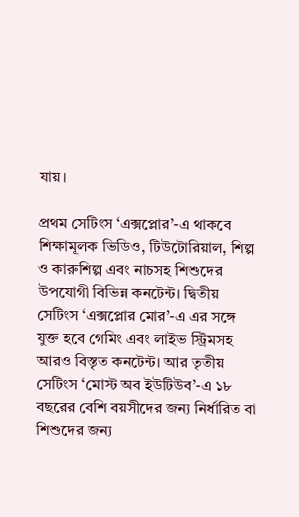যায়।

প্রথম সেটিংস ‘এক্সপ্লোর’-এ থাকবে শিক্ষামূলক ভিডিও, টিউটোরিয়াল, শিল্প ও কারুশিল্প এবং নাচসহ শিশুদের উপযোগী বিভিন্ন কনটেন্ট। দ্বিতীয় সেটিংস ‘এক্সপ্লোর মোর’-এ এর সঙ্গে যুক্ত হবে গেমিং এবং লাইভ স্ট্রিমসহ আরও বিস্তৃত কনটেন্ট। আর তৃতীয় সেটিংস ‘মোস্ট অব ইউটিউব’-এ ১৮ বছরের বেশি বয়সীদের জন্য নির্ধারিত বা শিশুদের জন্য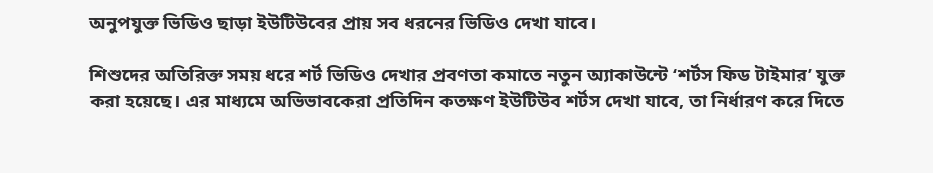অনুপযুক্ত ভিডিও ছাড়া ইউটিউবের প্রায় সব ধরনের ভিডিও দেখা যাবে।

শিশুদের অতিরিক্ত সময় ধরে শর্ট ভিডিও দেখার প্রবণতা কমাতে নতুন অ্যাকাউন্টে ‘শর্টস ফিড টাইমার’ যুক্ত করা হয়েছে। এর মাধ্যমে অভিভাবকেরা প্রতিদিন কতক্ষণ ইউটিউব শর্টস দেখা যাবে, তা নির্ধারণ করে দিতে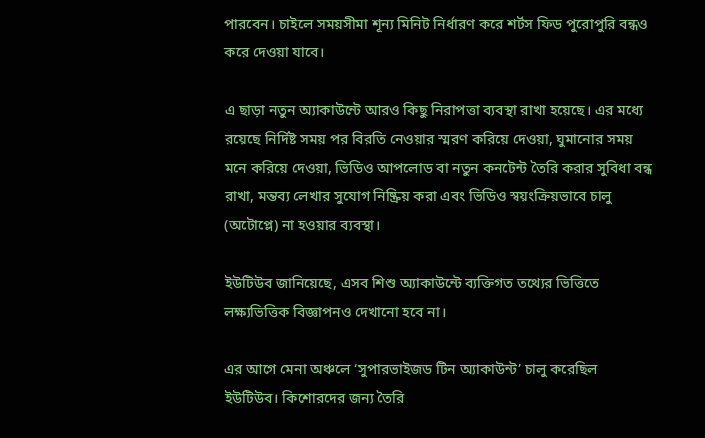পারবেন। চাইলে সময়সীমা শূন্য মিনিট নির্ধারণ করে শর্টস ফিড পুরোপুরি বন্ধও করে দেওয়া যাবে।

এ ছাড়া নতুন অ্যাকাউন্টে আরও কিছু নিরাপত্তা ব্যবস্থা রাখা হয়েছে। এর মধ্যে রয়েছে নির্দিষ্ট সময় পর বিরতি নেওয়ার স্মরণ করিয়ে দেওয়া, ঘুমানোর সময় মনে করিয়ে দেওয়া, ভিডিও আপলোড বা নতুন কনটেন্ট তৈরি করার সুবিধা বন্ধ রাখা, মন্তব্য লেখার সুযোগ নিষ্ক্রিয় করা এবং ভিডিও স্বয়ংক্রিয়ভাবে চালু (অটোপ্লে) না হওয়ার ব্যবস্থা।

ইউটিউব জানিয়েছে, এসব শিশু অ্যাকাউন্টে ব্যক্তিগত তথ্যের ভিত্তিতে লক্ষ্যভিত্তিক বিজ্ঞাপনও দেখানো হবে না।

এর আগে মেনা অঞ্চলে ‘সুপারভাইজড টিন অ্যাকাউন্ট’ চালু করেছিল ইউটিউব। কিশোরদের জন্য তৈরি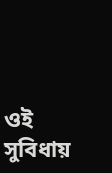ওই সুবিধায়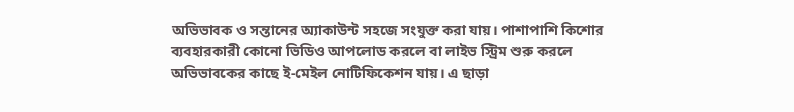অভিভাবক ও সন্তানের অ্যাকাউন্ট সহজে সংযুক্ত করা যায়। পাশাপাশি কিশোর ব্যবহারকারী কোনো ভিডিও আপলোড করলে বা লাইভ স্ট্রিম শুরু করলে অভিভাবকের কাছে ই-মেইল নোটিফিকেশন যায়। এ ছাড়া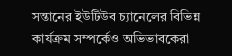সন্তানের ইউটিউব চ্যানেলের বিভিন্ন কার্যক্রম সম্পর্কেও অভিভাবকেরা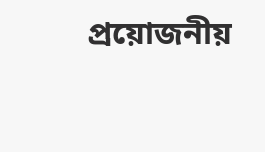প্রয়োজনীয়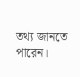তথ্য জানতে পারেন।